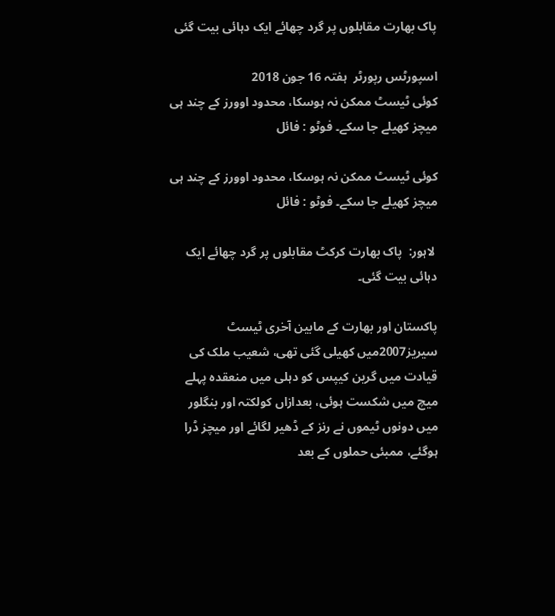پاک بھارت مقابلوں پر گرد چھائے ایک دہائی بیت گئی

اسپورٹس رپورٹر  ہفتہ 16 جون 2018
کوئی ٹیسٹ ممکن نہ ہوسکا، محدود اوورز کے چند ہی میچز کھیلے جا سکے۔ فوٹو : فائل

کوئی ٹیسٹ ممکن نہ ہوسکا، محدود اوورز کے چند ہی میچز کھیلے جا سکے۔ فوٹو : فائل

 لاہور:  پاک بھارت کرکٹ مقابلوں پر گرد چھائے ایک دہائی بیت گئی۔

پاکستان اور بھارت کے مابین آخری ٹیسٹ سیریز2007میں کھیلی گئی تھی، شعیب ملک کی قیادت میں گرین کیپس کو دہلی میں منعقدہ پہلے میچ میں شکست ہوئی، بعدازاں کولکتہ اور بنگلور میں دونوں ٹیموں نے رنز کے ڈھیر لگائے اور میچز ڈرا ہوگئے، ممبئی حملوں کے بعد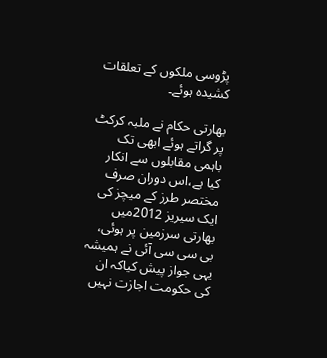پڑوسی ملکوں کے تعلقات کشیدہ ہوئے۔

بھارتی حکام نے ملبہ کرکٹ پر گراتے ہوئے ابھی تک باہمی مقابلوں سے انکار کیا ہے،اس دوران صرف مختصر طرز کے میچز کی ایک سیریز 2012میں بھارتی سرزمین پر ہوئی، بی سی سی آئی نے ہمیشہ یہی جواز پیش کیاکہ ان کی حکومت اجازت نہیں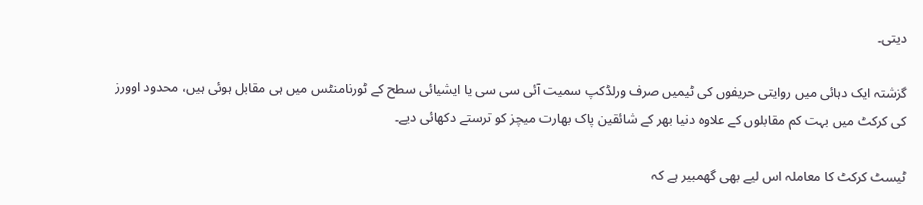دیتی۔

گزشتہ ایک دہائی میں روایتی حریفوں کی ٹیمیں صرف ورلڈکپ سمیت آئی سی سی یا ایشیائی سطح کے ٹورنامنٹس میں ہی مقابل ہوئی ہیں، محدود اوورز کی کرکٹ میں بہت کم مقابلوں کے علاوہ دنیا بھر کے شائقین پاک بھارت میچز کو ترستے دکھائی دیے۔

ٹیسٹ کرکٹ کا معاملہ اس لیے بھی گھمبیر ہے کہ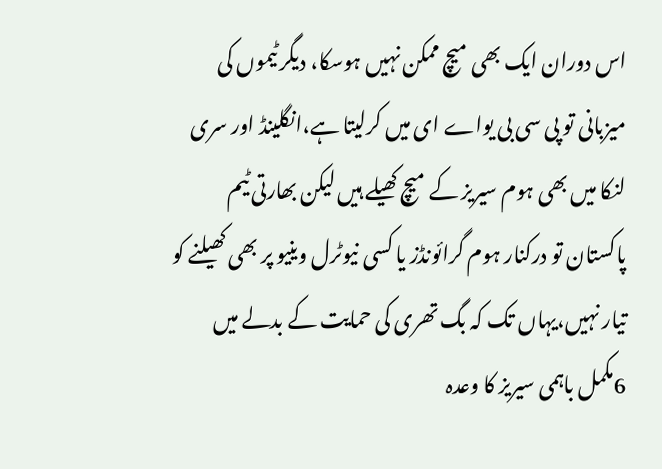اس دوران ایک بھی میچ ممکن نہیں ہوسکا، دیگر ٹیموں کی میزبانی تو پی سی بی یواے ای میں کرلیتا ہے،انگلینڈ اور سری لنکا میں بھی ہوم سیریز کے میچ کھیلے ہیں لیکن بھارتی ٹیم پاکستان تو درکنار ہوم گرائونڈز یا کسی نیوٹرل وینیو پر بھی کھیلنے کو تیار نہیں،یہاں تک کہ بگ تھری کی حمایت کے بدلے میں 6مکمل باہمی سیریز کا وعدہ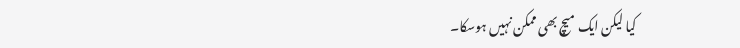کیا لیکن ایک میچ بھی ممکن نہیں ہوسکا۔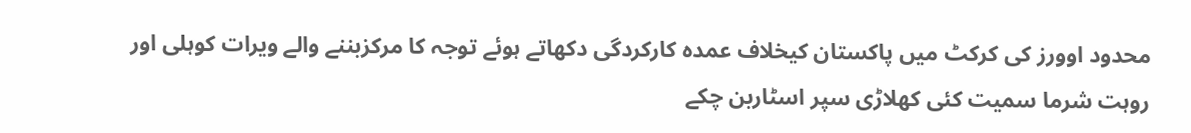محدود اوورز کی کرکٹ میں پاکستان کیخلاف عمدہ کارکردگی دکھاتے ہوئے توجہ کا مرکزبننے والے ویرات کوہلی اور روہت شرما سمیت کئی کھلاڑی سپر اسٹاربن چکے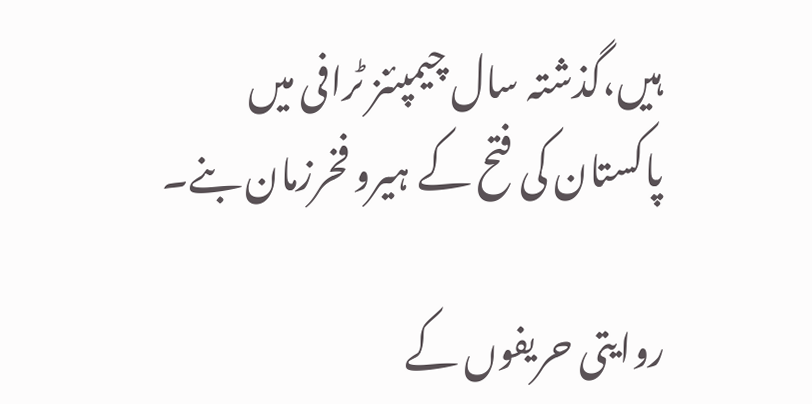ہیں،گذشتہ سال چیمپئنز ٹرافی میں پاکستان کی فتح کے ہیرو فخرزمان بنے۔

روایتی حریفوں کے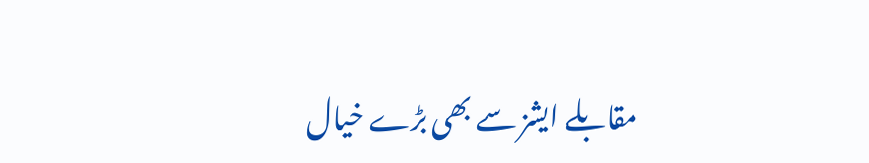مقابلے ایشز سے بھی بڑے خیال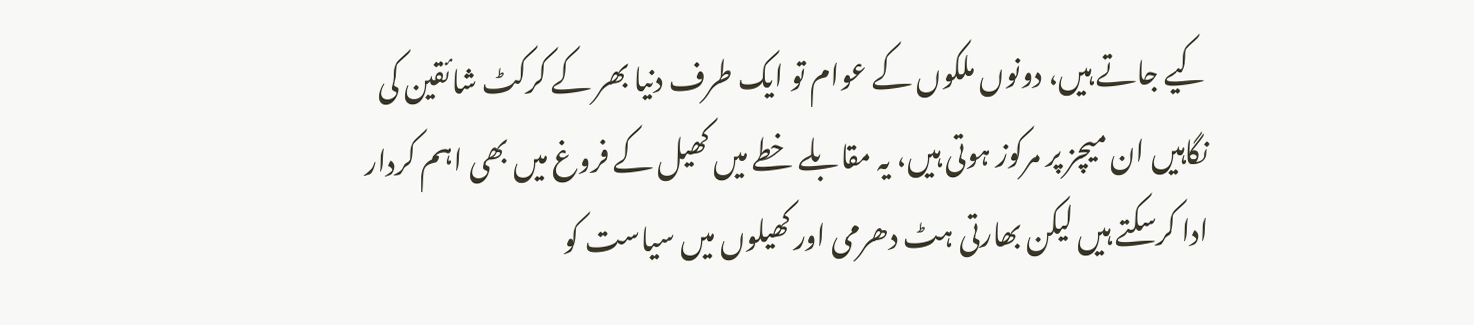کیے جاتے ہیں، دونوں ملکوں کے عوام تو ایک طرف دنیا بھر کے کرکٹ شائقین کی نگاہیں ان میچز پر مرکوز ہوتی ہیں، یہ مقابلے خطے میں کھیل کے فروغ میں بھی اہم کردار ادا کرسکتے ہیں لیکن بھارتی ہٹ دھرمی اور کھیلوں میں سیاست کو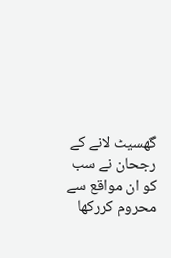گھسیٹ لانے کے رجحان نے سب کو ان مواقع سے محروم کررکھا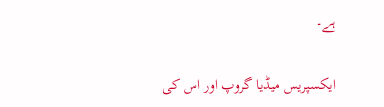ہے۔

ایکسپریس میڈیا گروپ اور اس کی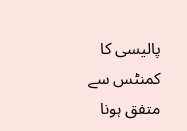پالیسی کا کمنٹس سے متفق ہونا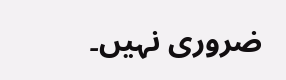ضروری نہیں۔